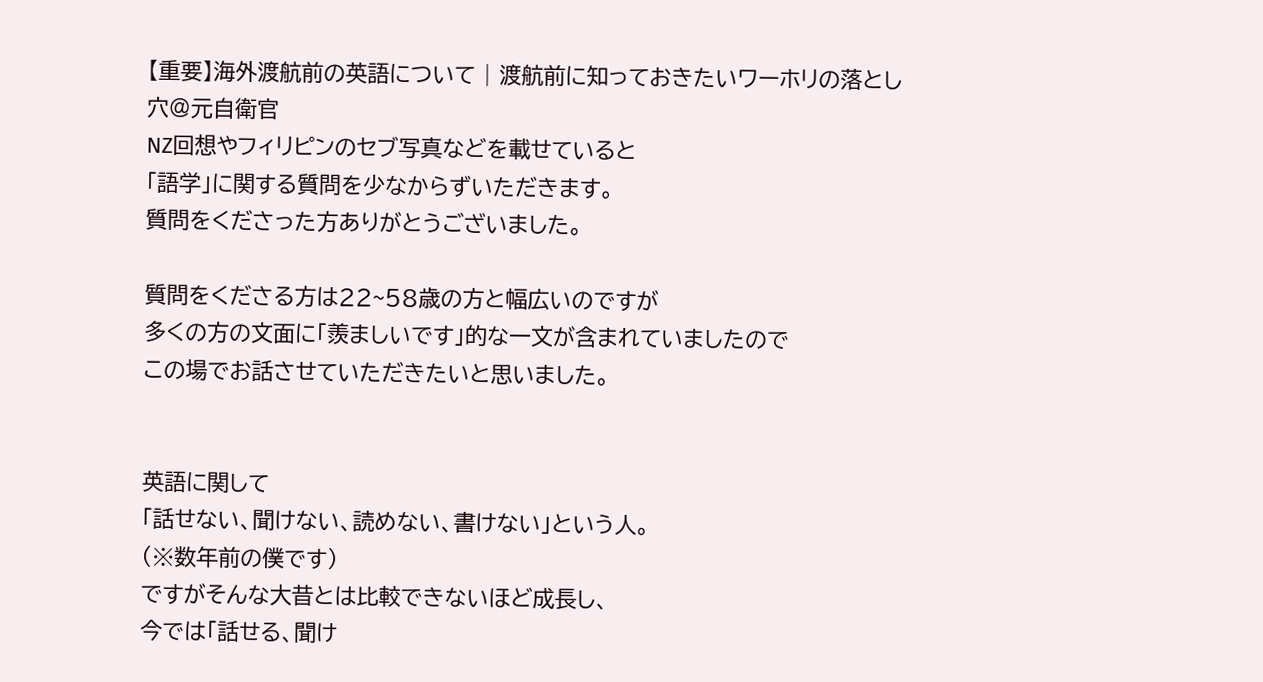【重要】海外渡航前の英語について | 渡航前に知っておきたいワーホリの落とし穴@元自衛官
NZ回想やフィリピンのセブ写真などを載せていると
「語学」に関する質問を少なからずいただきます。
質問をくださった方ありがとうございました。

質問をくださる方は22~58歳の方と幅広いのですが
多くの方の文面に「羨ましいです」的な一文が含まれていましたので
この場でお話させていただきたいと思いました。


英語に関して
「話せない、聞けない、読めない、書けない」という人。
(※数年前の僕です)
ですがそんな大昔とは比較できないほど成長し、
今では「話せる、聞け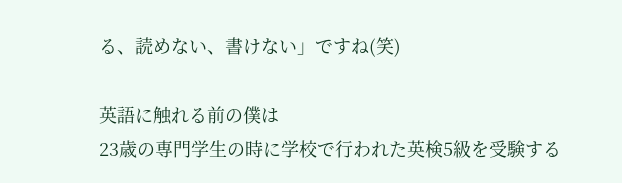る、読めない、書けない」ですね(笑)

英語に触れる前の僕は
23歳の専門学生の時に学校で行われた英検5級を受験する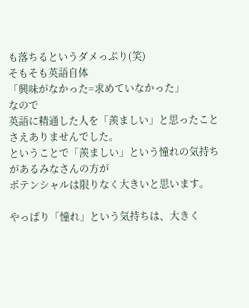も落ちるというダメっぷり(笑)
そもそも英語自体
「興味がなかった=求めていなかった」
なので
英語に精通した人を「羨ましい」と思ったことさえありませんでした。
ということで「羨ましい」という憧れの気持ちがあるみなさんの方が
ポテンシャルは限りなく大きいと思います。

やっぱり「憧れ」という気持ちは、大きく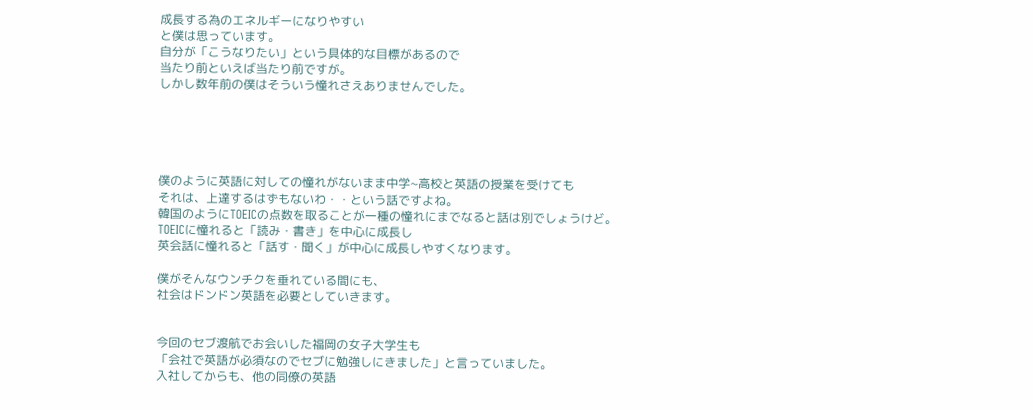成長する為のエネルギーになりやすい
と僕は思っています。
自分が「こうなりたい」という具体的な目標があるので
当たり前といえば当たり前ですが。
しかし数年前の僕はそういう憧れさえありませんでした。





僕のように英語に対しての憧れがないまま中学~高校と英語の授業を受けても
それは、上達するはずもないわ・・という話ですよね。
韓国のようにTOEICの点数を取ることが一種の憧れにまでなると話は別でしょうけど。
TOEICに憧れると「読み・書き」を中心に成長し
英会話に憧れると「話す・聞く」が中心に成長しやすくなります。

僕がそんなウンチクを垂れている間にも、
社会はドンドン英語を必要としていきます。


今回のセブ渡航でお会いした福岡の女子大学生も
「会社で英語が必須なのでセブに勉強しにきました」と言っていました。
入社してからも、他の同僚の英語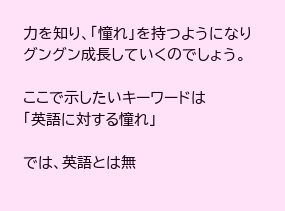力を知り、「憧れ」を持つようになり
グングン成長していくのでしょう。

ここで示したいキーワードは
「英語に対する憧れ」

では、英語とは無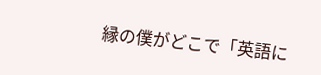縁の僕がどこで「英語に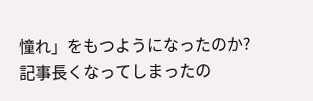憧れ」をもつようになったのか?
記事長くなってしまったの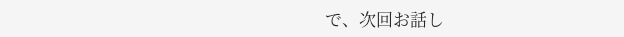で、次回お話し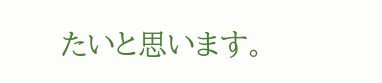たいと思います。